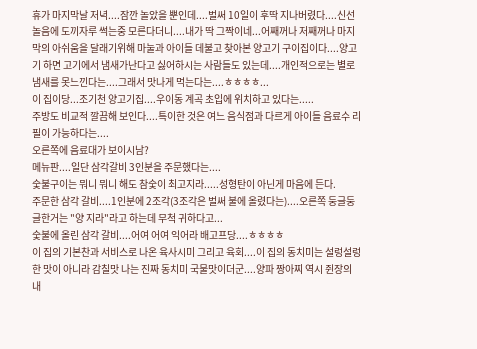휴가 마지막날 저녁....잠깐 놀았을 뿐인데....벌써 10일이 후딱 지나버렸다....신선 놀음에 도끼자루 썩는중 모른다더니....내가 딱 그짝이네...어째꺼나 저째꺼나 마지막의 아쉬움을 달래기위해 마눌과 아이들 데불고 찾아본 양고기 구이집이다....양고기 하면 고기에서 냄새가난다고 싫어하시는 사람들도 있는데....개인적으로는 별로 냄새를 못느낀다는....그래서 맛나게 먹는다는....ㅎㅎㅎㅎ...
이 집이당...조기천 양고기집....우이동 계곡 초입에 위치하고 있다는.....
주방도 비교적 깔끔해 보인다....특이한 것은 여느 음식점과 다르게 아이들 음료수 리필이 가능하다는....
오른쪽에 음료대가 보이시남?
메뉴판....일단 삼각갈비 3인분을 주문했다는....
숯불구이는 뭐니 뭐니 해도 참숯이 최고지라.....성형탄이 아닌게 마음에 든다.
주문한 삼각 갈비....1인분에 2조각(3조각은 벌써 불에 올렸다는)....오른쪽 둥글둥글한거는 "양 지라"라고 하는데 무척 귀하다고...
숯불에 올린 삼각 갈비....어여 어여 익어라 배고프당....ㅎㅎㅎㅎ
이 집의 기본찬과 서비스로 나온 육사시미 그리고 육회....이 집의 동치미는 설렁설렁한 맛이 아니라 감칠맛 나는 진짜 동치미 국물맛이더군....양파 짱아찌 역시 쥔장의 내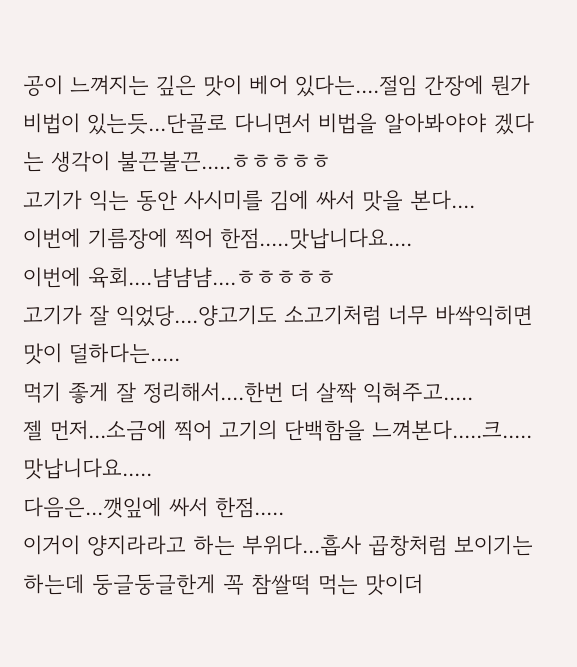공이 느껴지는 깊은 맛이 베어 있다는....절임 간장에 뭔가 비법이 있는듯...단골로 다니면서 비법을 알아봐야야 겠다는 생각이 불끈불끈.....ㅎㅎㅎㅎㅎ
고기가 익는 동안 사시미를 김에 싸서 맛을 본다....
이번에 기름장에 찍어 한점.....맛납니다요....
이번에 육회....냠냠냠....ㅎㅎㅎㅎㅎ
고기가 잘 익었당....양고기도 소고기처럼 너무 바싹익히면 맛이 덜하다는.....
먹기 좋게 잘 정리해서....한번 더 살짝 익혀주고.....
젤 먼저...소금에 찍어 고기의 단백함을 느껴본다.....크.....맛납니다요.....
다음은...깻잎에 싸서 한점.....
이거이 양지라라고 하는 부위다...흡사 곱창처럼 보이기는 하는데 둥글둥글한게 꼭 참쌀떡 먹는 맛이더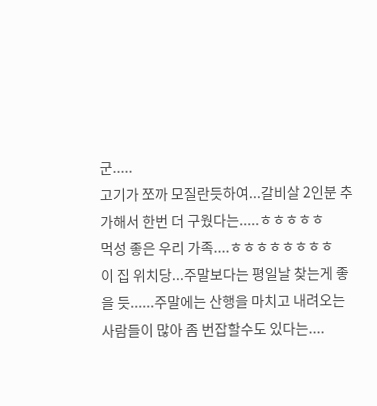군.....
고기가 쪼까 모질란듯하여...갈비살 2인분 추가해서 한번 더 구웠다는.....ㅎㅎㅎㅎㅎ
먹성 좋은 우리 가족....ㅎㅎㅎㅎㅎㅎㅎㅎ
이 집 위치당...주말보다는 평일날 찾는게 좋을 듯......주말에는 산행을 마치고 내려오는 사람들이 많아 좀 번잡할수도 있다는....